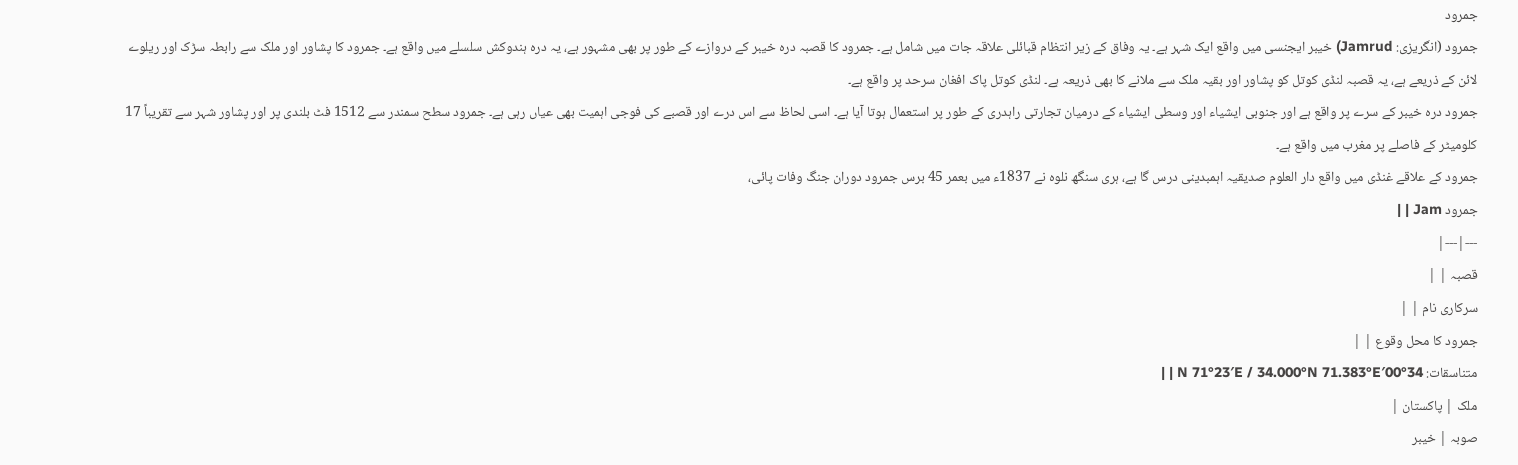جمرود
جمرود (انگریزی: Jamrud) خیبر ایجنسی میں واقع ایک شہر ہے۔ یہ وفاق کے زیر انتظام قبائلی علاقہ جات میں شامل ہے۔ جمرود کا قصبہ درہ خیبر کے دروازے کے طور پر بھی مشہور ہے، یہ درہ ہندوکش سلسلے میں واقع ہے۔ جمرود کا پشاور اور ملک سے رابطہ سڑک اور ریلوے لائن کے ذریعے ہے، یہ قصبہ لنڈی کوتل کو پشاور اور بقیہ ملک سے ملانے کا بھی ذریعہ ہے۔ لنڈی کوتل پاک افغان سرحد پر واقع ہے۔
جمرود درہ خیبر کے سرے پر واقع ہے اور جنوبی ایشیاء اور وسطی ایشیاء کے درمیان تجارتی راہدری کے طور پر استعمال ہوتا آیا ہے۔ اسی لحاظ سے اس درے اور قصبے کی فوجی اہمیت بھی عیاں رہی ہے۔ جمرود سطح سمندر سے 1512 فٹ بلندی پر اور پشاور شہر سے تقریباً 17 کلومیٹر کے فاصلے پر مغرب میں واقع ہے۔
جمرود کے علاقے غنڈی میں واقع دار العلوم صدیقیہ اہمبدینی درس گا ہے، ہری سنگھ نلوہ نے 1837ء میں بعمر 45 برس جمرود دوران جنگ وفات پائی،
جمرود Jam | |
---|---|
قصبہ | |
سرکاری نام | |
جمرود کا محل وقوع | |
متناسقات: 34°00′N 71°23′E / 34.000°N 71.383°E | |
ملک | پاکستان |
صوبہ | خیبر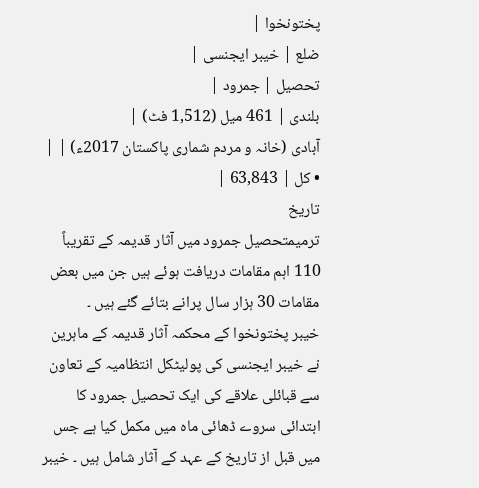پختونخوا |
ضلع | خیبر ایجنسی |
تحصیل | جمرود |
بلندی | 461 میل (1,512 فٹ) |
آبادی (خانہ و مردم شماری پاکستان 2017ء) | |
• کل | 63,843 |
تاریخ
ترمیمتحصیل جمرود میں آثار قدیمہ کے تقریباً 110 اہم مقامات دریافت ہوئے ہیں جن میں بعض مقامات 30 ہزار سال پرانے بتائے گئے ہیں ۔
خیبر پختونخوا کے محکمہ آثار قدیمہ کے ماہرین نے خیبر ایجنسی کی پولیٹکل انتظامیہ کے تعاون سے قبائلی علاقے کی ایک تحصیل جمرود کا ابتدائی سروے ڈھائی ماہ میں مکمل کیا ہے جس میں قبل از تاریخ کے عہد کے آثار شامل ہیں ۔ خیبر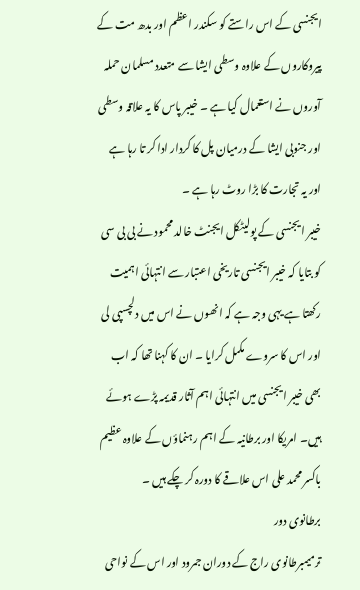ایجنسی کے اس راستے کو سکندر اعظم اور بدھ مت کے پیروکاروں کے علاوہ وسطی ایشا سے متعدد مسلمان حملہ آوروں نے استعمال کیا ہے ۔ خیبر پاس کا یہ علاقہ وسطی اور جنوبی ایشا کے درمیان پل کا کردار ادا کر تا رہا ہے اور یہ تجارت کا بڑا روٹ رہا ہے ۔
خیبر ایجنسی کے پولیٹکل ایجنٹ خالد محمود نے بی بی سی کو بتایا کہ خیبر ایجنسی تاریخی اعتبار سے انتہائی اہمیت رکھتا ہے یہی وجہ ہے کہ انھوں نے اس میں دلچسپی لی اور اس کا سروے مکمل کرایا ۔ ان کا کہنا تھا کہ اب بھی خیبر ایجنسی میں انتہائی اہم آثار قدیمہ پڑے ہوئے ہیں۔ امریکا اور برطانیہ کے اہم رہنماؤں کے علاوہ عظیم باکسر محمد علی اس علاقے کا دورہ کر چکے ہیں ۔
برطانوی دور
ترمیمبرطانوی راج کے دوران جمرود اور اس کے نواحی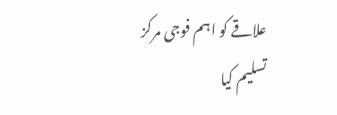علاقے کو اہم فوجی مرکز تسلیم کیا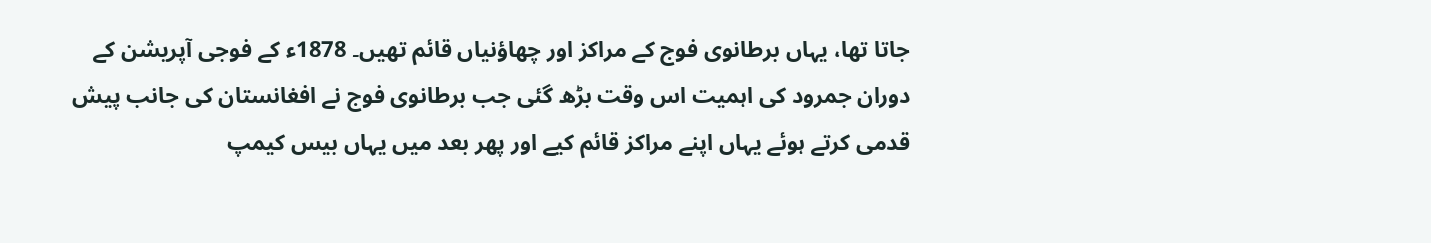جاتا تھا، یہاں برطانوی فوج کے مراکز اور چھاؤنیاں قائم تھیں۔ 1878ء کے فوجی آپریشن کے دوران جمرود کی اہمیت اس وقت بڑھ گئی جب برطانوی فوج نے افغانستان کی جانب پیش قدمی کرتے ہوئے یہاں اپنے مراکز قائم کیے اور پھر بعد میں یہاں بیس کیمپ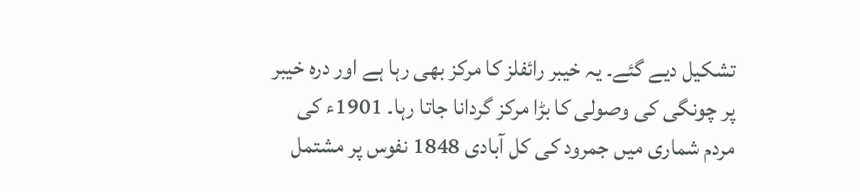تشکیل دیے گئے۔ یہ خیبر رائفلز کا مرکز بھی رہا ہے اور درہ خیبر پر چونگی کی وصولی کا بڑا مرکز گردانا جاتا رہا۔ 1901ء کی مردم شماری میں جمرود کی کل آبادی 1848 نفوس پر مشتمل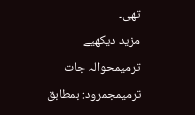تھی۔
مزید دیکھیے
ترمیمحوالہ جات
ترمیمجمرود: بمطابق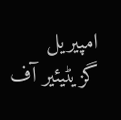امپیریل گزیٹیئیر آف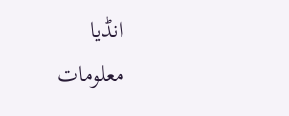انڈیا
معلومات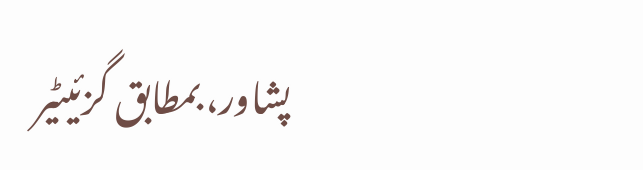پشاور، بمطابق گزئیٹیر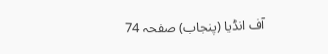آف انڈیا (پنجاب) صفحہ 74